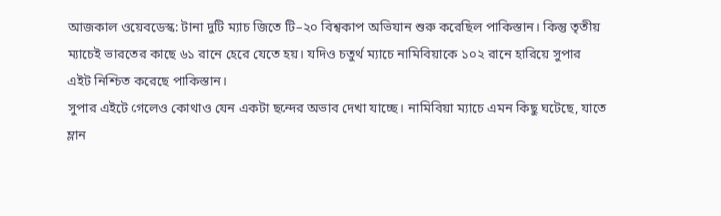আজকাল ওয়েবডেস্ক: টানা দুটি ম্যাচ জিতে টি–২০ বিশ্বকাপ অভিযান শুরু করেছিল পাকিস্তান। কিন্তু তৃতীয় ম্যাচেই ভারতের কাছে ৬১ রানে হেরে যেতে হয়। যদিও চতুর্থ ম্যাচে নামিবিয়াকে ১০২ রানে হারিয়ে সুপার এইট নিশ্চিত করেছে পাকিস্তান।
সুপার এইটে গেলেও কোথাও যেন একটা ছন্দের অভাব দেখা যাচ্ছে। নামিবিয়া ম্যাচে এমন কিছু ঘটেছে, যাতে ম্লান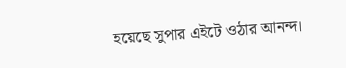হয়েছে সুপার এইটে ওঠার আনন্দ।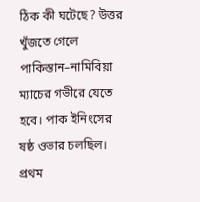ঠিক কী ঘটেছে? উত্তর খুঁজতে গেলে পাকিস্তান–নামিবিয়া ম্যাচের গভীরে যেতে হবে। পাক ইনিংসের ষষ্ঠ ওভার চলছিল। প্রথম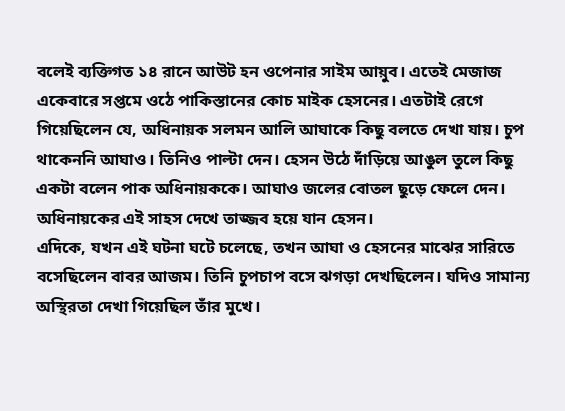বলেই ব্যক্তিগত ১৪ রানে আউট হন ওপেনার সাইম আয়ুব। এতেই মেজাজ একেবারে সপ্তমে ওঠে পাকিস্তানের কোচ মাইক হেসনের। এতটাই রেগে গিয়েছিলেন যে, অধিনায়ক সলমন আলি আঘাকে কিছু বলতে দেখা যায়। চুপ থাকেননি আঘাও। তিনিও পাল্টা দেন। হেসন উঠে দাঁড়িয়ে আঙুল তুলে কিছু একটা বলেন পাক অধিনায়ককে। আঘাও জলের বোতল ছুড়ে ফেলে দেন। অধিনায়কের এই সাহস দেখে তাজ্জব হয়ে যান হেসন।
এদিকে, যখন এই ঘটনা ঘটে চলেছে, তখন আঘা ও হেসনের মাঝের সারিতে বসেছিলেন বাবর আজম। তিনি চুপচাপ বসে ঝগড়া দেখছিলেন। যদিও সামান্য অস্থিরতা দেখা গিয়েছিল তাঁর মুখে।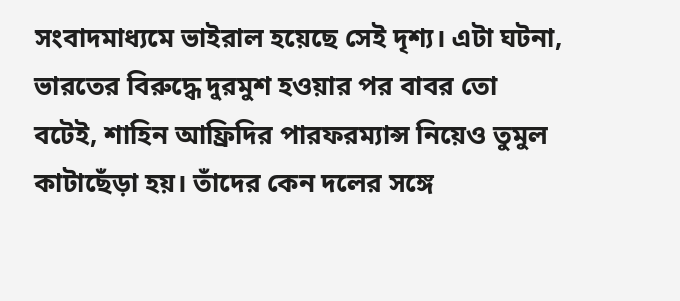সংবাদমাধ্যমে ভাইরাল হয়েছে সেই দৃশ্য। এটা ঘটনা, ভারতের বিরুদ্ধে দুরমুশ হওয়ার পর বাবর তো বটেই, শাহিন আফ্রিদির পারফরম্যান্স নিয়েও তুমুল কাটাছেঁড়া হয়। তাঁদের কেন দলের সঙ্গে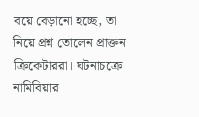বয়ে বেড়ানো হচ্ছে, তা নিয়ে প্রশ্ন তোলেন প্রাক্তন ক্রিকেটাররা। ঘটনাচক্রে নামিবিয়ার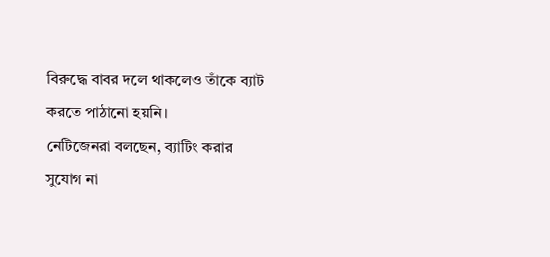বিরুদ্ধে বাবর দলে থাকলেও তাঁকে ব্যাট করতে পাঠানো হয়নি।
নেটিজেনরা বলছেন, ব্যাটিং করার সুযোগ না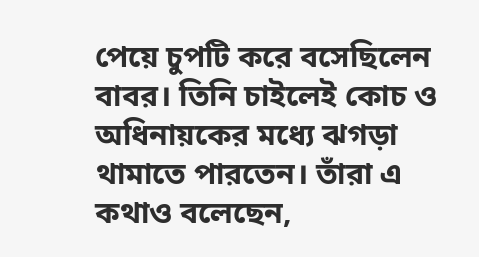পেয়ে চুপটি করে বসেছিলেন বাবর। তিনি চাইলেই কোচ ও অধিনায়কের মধ্যে ঝগড়া থামাতে পারতেন। তাঁরা এ কথাও বলেছেন,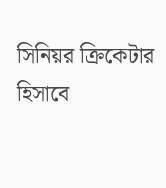সিনিয়র ক্রিকেটার হিসাবে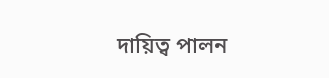দায়িত্ব পালন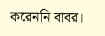করেননি বাবর।